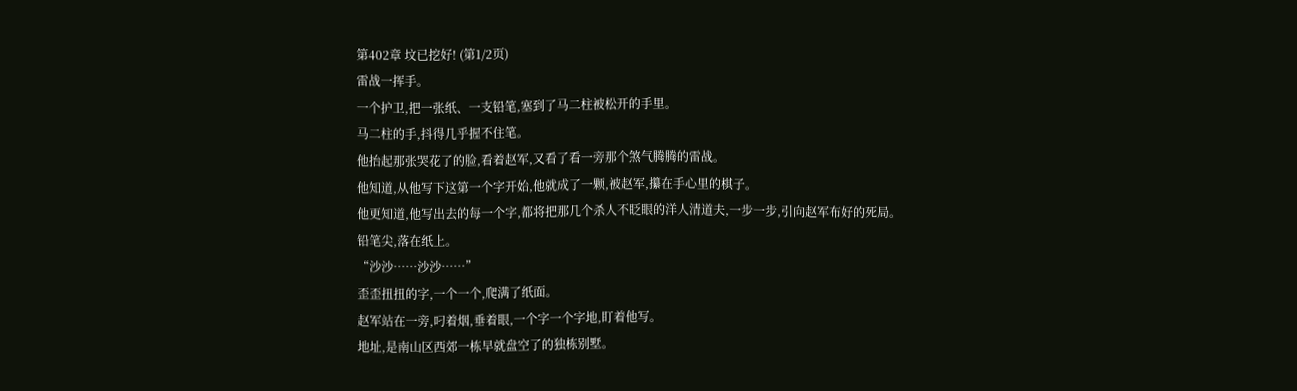第402章 坟已挖好! (第1/2页)
雷战一挥手。
一个护卫,把一张纸、一支铅笔,塞到了马二柱被松开的手里。
马二柱的手,抖得几乎握不住笔。
他抬起那张哭花了的脸,看着赵军,又看了看一旁那个煞气腾腾的雷战。
他知道,从他写下这第一个字开始,他就成了一颗,被赵军,攥在手心里的棋子。
他更知道,他写出去的每一个字,都将把那几个杀人不眨眼的洋人清道夫,一步一步,引向赵军布好的死局。
铅笔尖,落在纸上。
“沙沙……沙沙……”
歪歪扭扭的字,一个一个,爬满了纸面。
赵军站在一旁,叼着烟,垂着眼,一个字一个字地,盯着他写。
地址,是南山区西郊一栋早就盘空了的独栋别墅。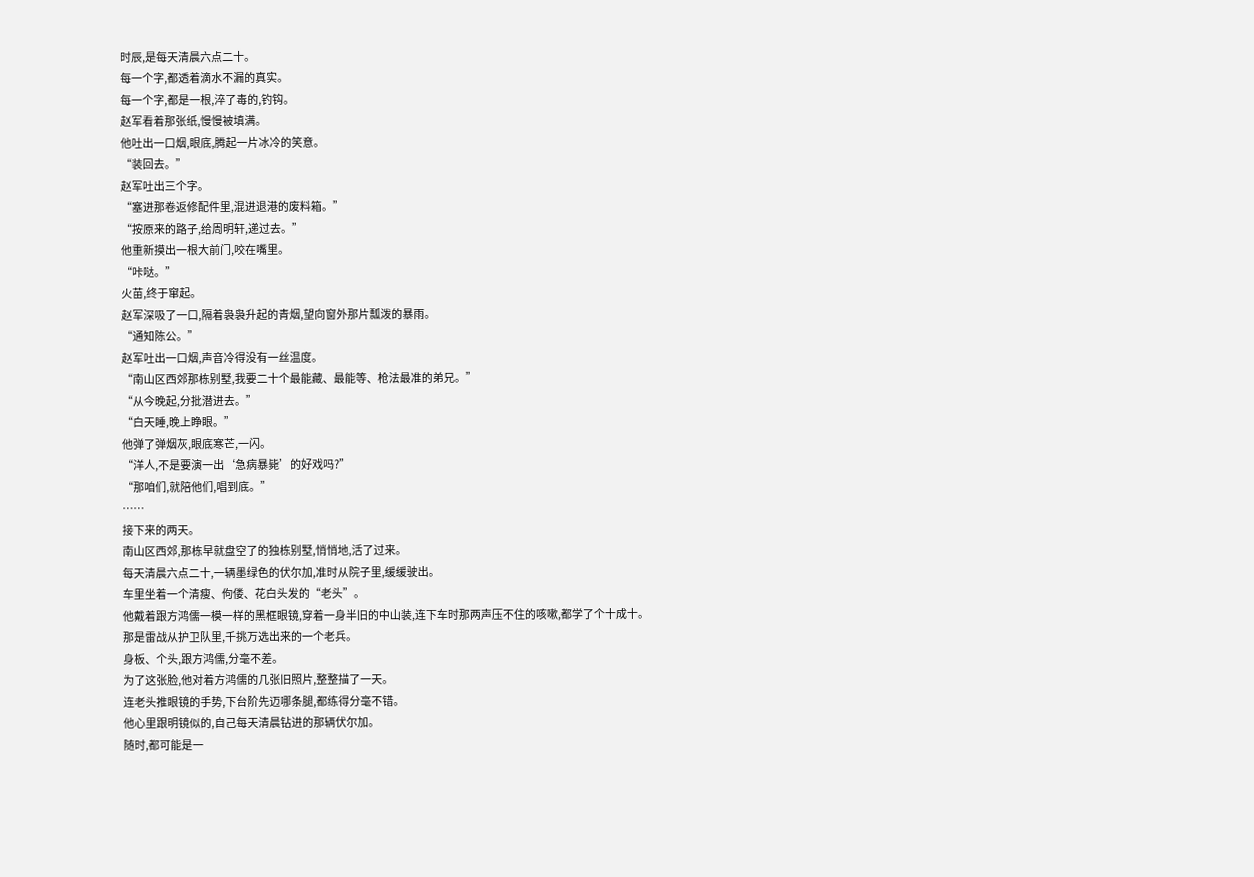时辰,是每天清晨六点二十。
每一个字,都透着滴水不漏的真实。
每一个字,都是一根,淬了毒的,钓钩。
赵军看着那张纸,慢慢被填满。
他吐出一口烟,眼底,腾起一片冰冷的笑意。
“装回去。”
赵军吐出三个字。
“塞进那卷返修配件里,混进退港的废料箱。”
“按原来的路子,给周明轩,递过去。”
他重新摸出一根大前门,咬在嘴里。
“咔哒。”
火苗,终于窜起。
赵军深吸了一口,隔着袅袅升起的青烟,望向窗外那片瓢泼的暴雨。
“通知陈公。”
赵军吐出一口烟,声音冷得没有一丝温度。
“南山区西郊那栋别墅,我要二十个最能藏、最能等、枪法最准的弟兄。”
“从今晚起,分批潜进去。”
“白天睡,晚上睁眼。”
他弹了弹烟灰,眼底寒芒,一闪。
“洋人,不是要演一出‘急病暴毙’的好戏吗?”
“那咱们,就陪他们,唱到底。”
……
接下来的两天。
南山区西郊,那栋早就盘空了的独栋别墅,悄悄地,活了过来。
每天清晨六点二十,一辆墨绿色的伏尔加,准时从院子里,缓缓驶出。
车里坐着一个清瘦、佝偻、花白头发的“老头”。
他戴着跟方鸿儒一模一样的黑框眼镜,穿着一身半旧的中山装,连下车时那两声压不住的咳嗽,都学了个十成十。
那是雷战从护卫队里,千挑万选出来的一个老兵。
身板、个头,跟方鸿儒,分毫不差。
为了这张脸,他对着方鸿儒的几张旧照片,整整描了一天。
连老头推眼镜的手势,下台阶先迈哪条腿,都练得分毫不错。
他心里跟明镜似的,自己每天清晨钻进的那辆伏尔加。
随时,都可能是一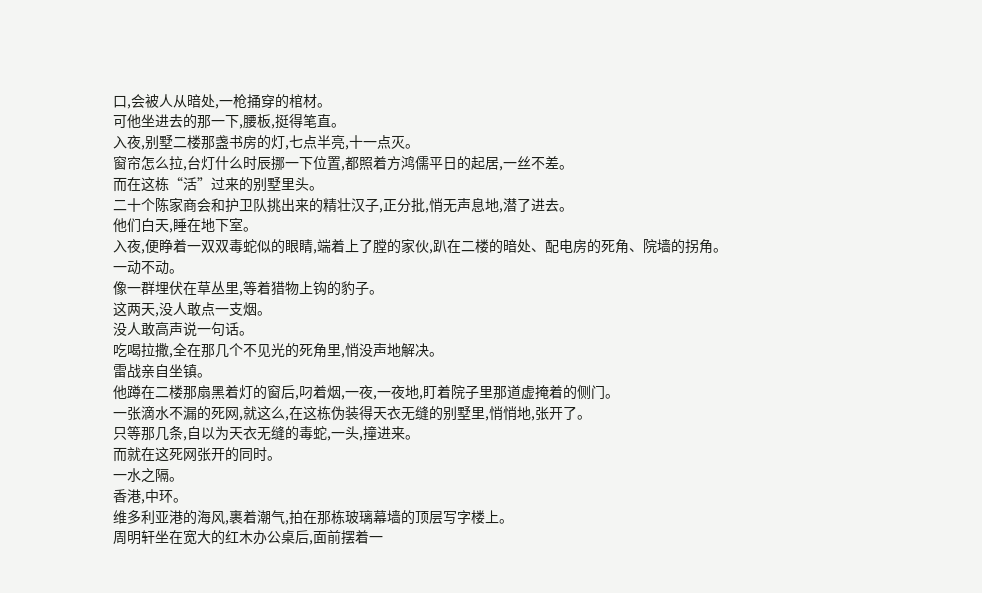口,会被人从暗处,一枪捅穿的棺材。
可他坐进去的那一下,腰板,挺得笔直。
入夜,别墅二楼那盏书房的灯,七点半亮,十一点灭。
窗帘怎么拉,台灯什么时辰挪一下位置,都照着方鸿儒平日的起居,一丝不差。
而在这栋“活”过来的别墅里头。
二十个陈家商会和护卫队挑出来的精壮汉子,正分批,悄无声息地,潜了进去。
他们白天,睡在地下室。
入夜,便睁着一双双毒蛇似的眼睛,端着上了膛的家伙,趴在二楼的暗处、配电房的死角、院墙的拐角。
一动不动。
像一群埋伏在草丛里,等着猎物上钩的豹子。
这两天,没人敢点一支烟。
没人敢高声说一句话。
吃喝拉撒,全在那几个不见光的死角里,悄没声地解决。
雷战亲自坐镇。
他蹲在二楼那扇黑着灯的窗后,叼着烟,一夜,一夜地,盯着院子里那道虚掩着的侧门。
一张滴水不漏的死网,就这么,在这栋伪装得天衣无缝的别墅里,悄悄地,张开了。
只等那几条,自以为天衣无缝的毒蛇,一头,撞进来。
而就在这死网张开的同时。
一水之隔。
香港,中环。
维多利亚港的海风,裹着潮气,拍在那栋玻璃幕墙的顶层写字楼上。
周明轩坐在宽大的红木办公桌后,面前摆着一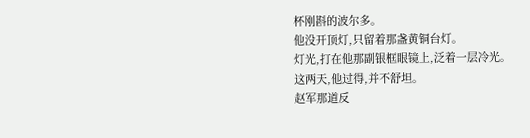杯刚斟的波尔多。
他没开顶灯,只留着那盏黄铜台灯。
灯光,打在他那副银框眼镜上,泛着一层冷光。
这两天,他过得,并不舒坦。
赵军那道反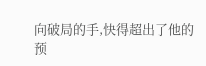向破局的手,快得超出了他的预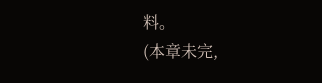料。
(本章未完,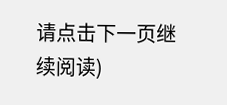请点击下一页继续阅读)